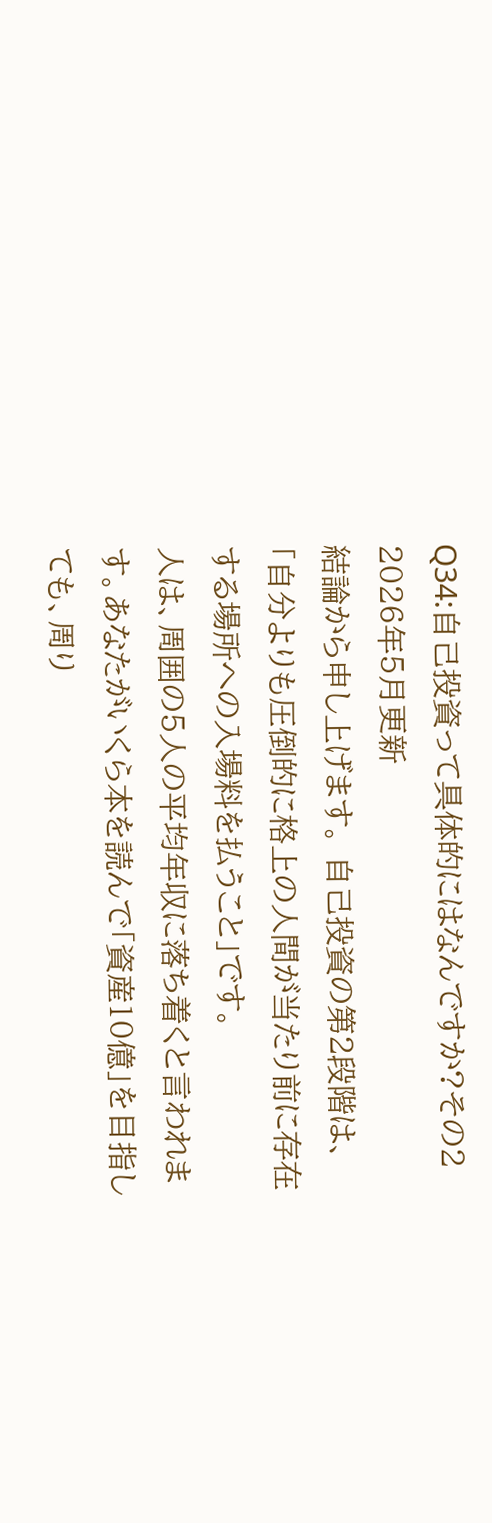Q34:自己投資って具体的にはなんですか?その2
2026年5月更新
結論から申し上げます。 自己投資の第2段階は、「自分よりも圧倒的に格上の人間が当たり前に存在する場所への入場料を払うこと」です。
人は、周囲の5人の平均年収に落ち着くと言われます。あなたがいくら本を読んで「資産10億」を目指しても、周り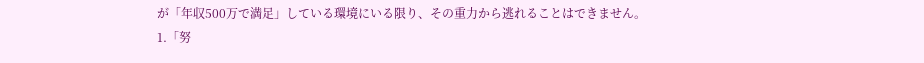が「年収500万で満足」している環境にいる限り、その重力から逃れることはできません。
1.「努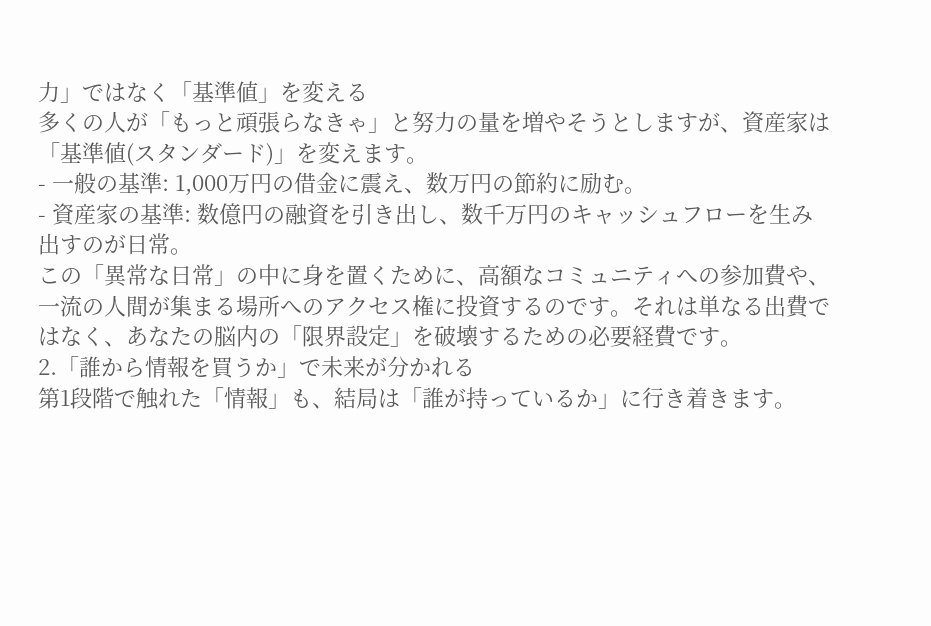力」ではなく「基準値」を変える
多くの人が「もっと頑張らなきゃ」と努力の量を増やそうとしますが、資産家は「基準値(スタンダード)」を変えます。
- 一般の基準: 1,000万円の借金に震え、数万円の節約に励む。
- 資産家の基準: 数億円の融資を引き出し、数千万円のキャッシュフローを生み出すのが日常。
この「異常な日常」の中に身を置くために、高額なコミュニティへの参加費や、一流の人間が集まる場所へのアクセス権に投資するのです。それは単なる出費ではなく、あなたの脳内の「限界設定」を破壊するための必要経費です。
2.「誰から情報を買うか」で未来が分かれる
第1段階で触れた「情報」も、結局は「誰が持っているか」に行き着きます。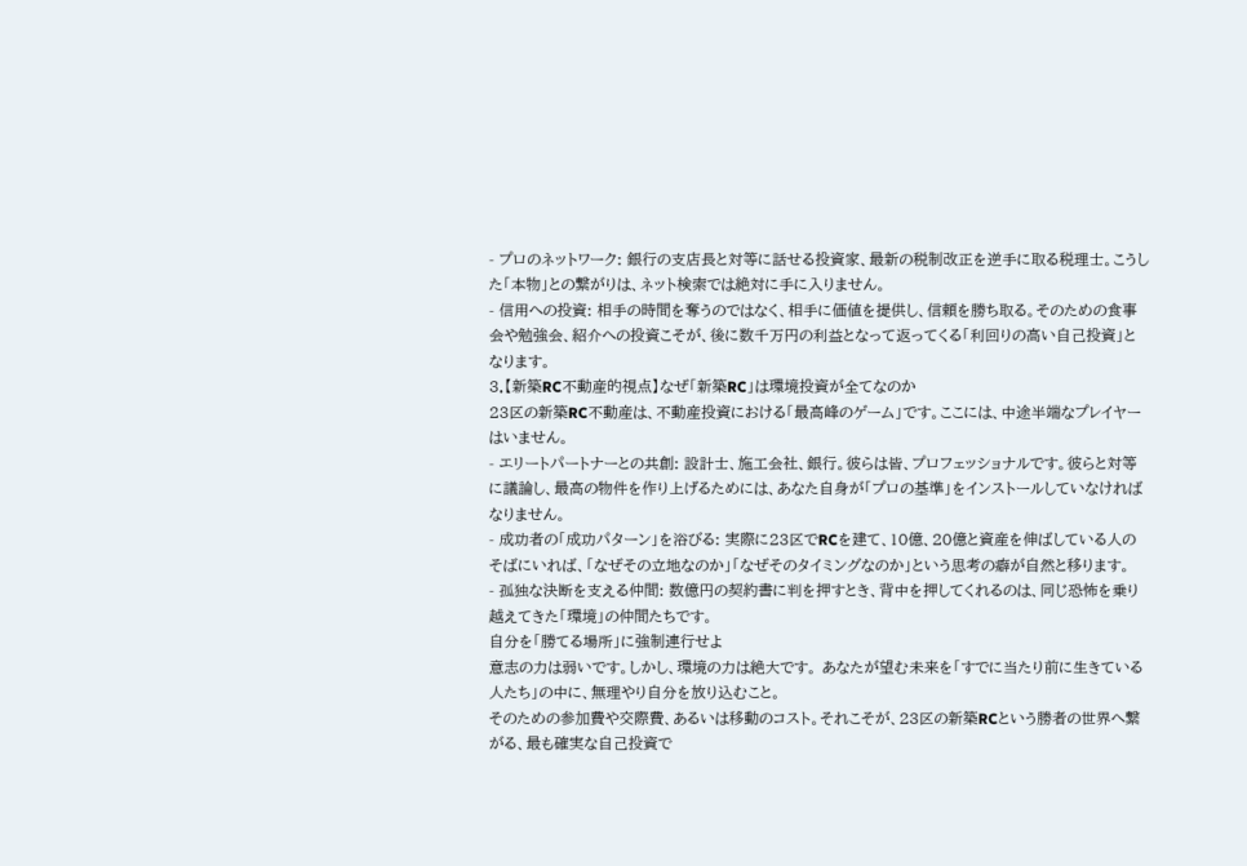- プロのネットワーク: 銀行の支店長と対等に話せる投資家、最新の税制改正を逆手に取る税理士。こうした「本物」との繋がりは、ネット検索では絶対に手に入りません。
- 信用への投資: 相手の時間を奪うのではなく、相手に価値を提供し、信頼を勝ち取る。そのための食事会や勉強会、紹介への投資こそが、後に数千万円の利益となって返ってくる「利回りの高い自己投資」となります。
3.【新築RC不動産的視点】なぜ「新築RC」は環境投資が全てなのか
23区の新築RC不動産は、不動産投資における「最高峰のゲーム」です。ここには、中途半端なプレイヤーはいません。
- エリートパートナーとの共創: 設計士、施工会社、銀行。彼らは皆、プロフェッショナルです。彼らと対等に議論し、最高の物件を作り上げるためには、あなた自身が「プロの基準」をインストールしていなければなりません。
- 成功者の「成功パターン」を浴びる: 実際に23区でRCを建て、10億、20億と資産を伸ばしている人のそばにいれば、「なぜその立地なのか」「なぜそのタイミングなのか」という思考の癖が自然と移ります。
- 孤独な決断を支える仲間: 数億円の契約書に判を押すとき、背中を押してくれるのは、同じ恐怖を乗り越えてきた「環境」の仲間たちです。
自分を「勝てる場所」に強制連行せよ
意志の力は弱いです。しかし、環境の力は絶大です。 あなたが望む未来を「すでに当たり前に生きている人たち」の中に、無理やり自分を放り込むこと。
そのための参加費や交際費、あるいは移動のコスト。それこそが、23区の新築RCという勝者の世界へ繋がる、最も確実な自己投資で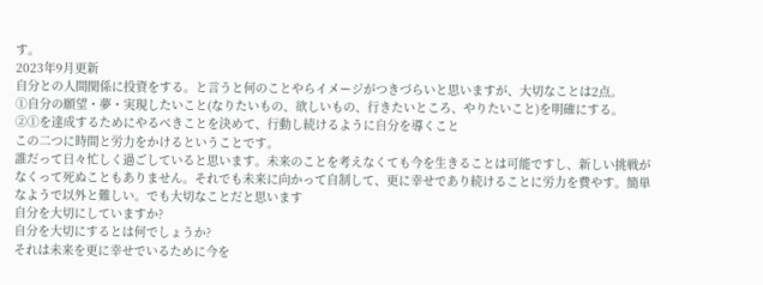す。
2023年9月更新
自分との人間関係に投資をする。と言うと何のことやらイメージがつきづらいと思いますが、大切なことは2点。
①自分の願望・夢・実現したいこと(なりたいもの、欲しいもの、行きたいところ、やりたいこと)を明確にする。
②①を達成するためにやるべきことを決めて、行動し続けるように自分を導くこと
この二つに時間と労力をかけるということです。
誰だって日々忙しく過ごしていると思います。未来のことを考えなくても今を生きることは可能ですし、新しい挑戦がなくって死ぬこともありません。それでも未来に向かって自制して、更に幸せであり続けることに労力を費やす。簡単なようで以外と難しい。でも大切なことだと思います
自分を大切にしていますか?
自分を大切にするとは何でしょうか?
それは未来を更に幸せでいるために今を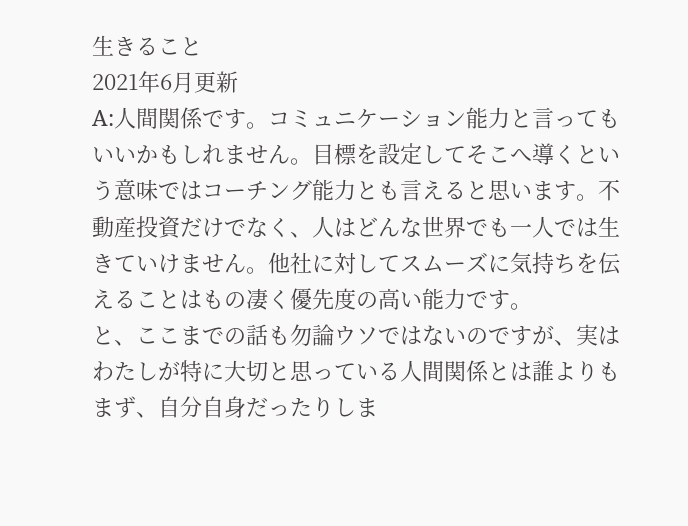生きること
2021年6月更新
A:人間関係です。コミュニケーション能力と言ってもいいかもしれません。目標を設定してそこへ導くという意味ではコーチング能力とも言えると思います。不動産投資だけでなく、人はどんな世界でも一人では生きていけません。他社に対してスムーズに気持ちを伝えることはもの凄く優先度の高い能力です。
と、ここまでの話も勿論ウソではないのですが、実はわたしが特に大切と思っている人間関係とは誰よりもまず、自分自身だったりしま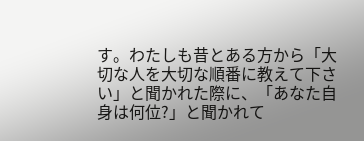す。わたしも昔とある方から「大切な人を大切な順番に教えて下さい」と聞かれた際に、「あなた自身は何位?」と聞かれて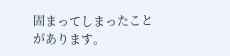固まってしまったことがあります。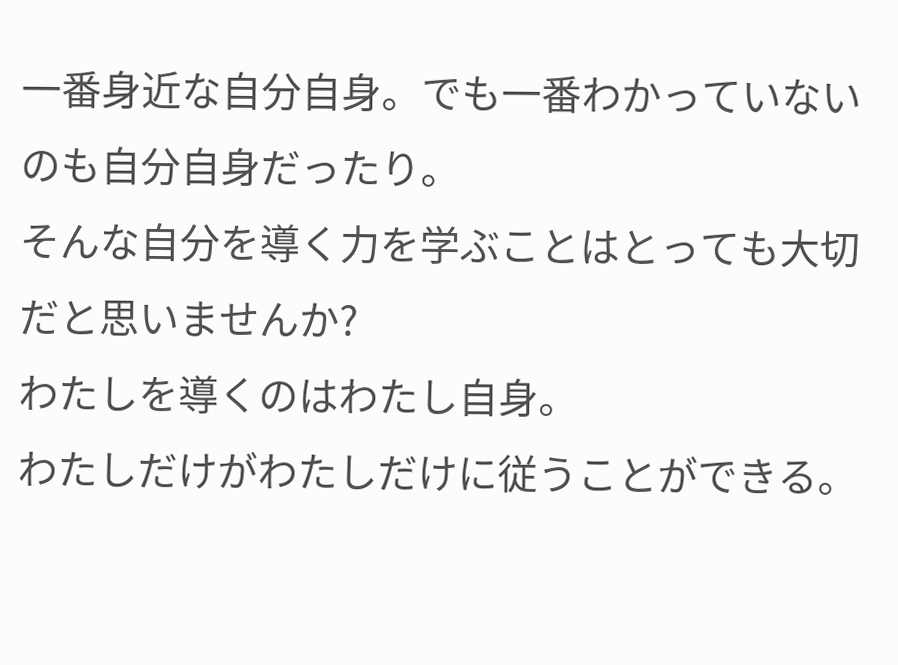一番身近な自分自身。でも一番わかっていないのも自分自身だったり。
そんな自分を導く力を学ぶことはとっても大切だと思いませんか?
わたしを導くのはわたし自身。
わたしだけがわたしだけに従うことができる。